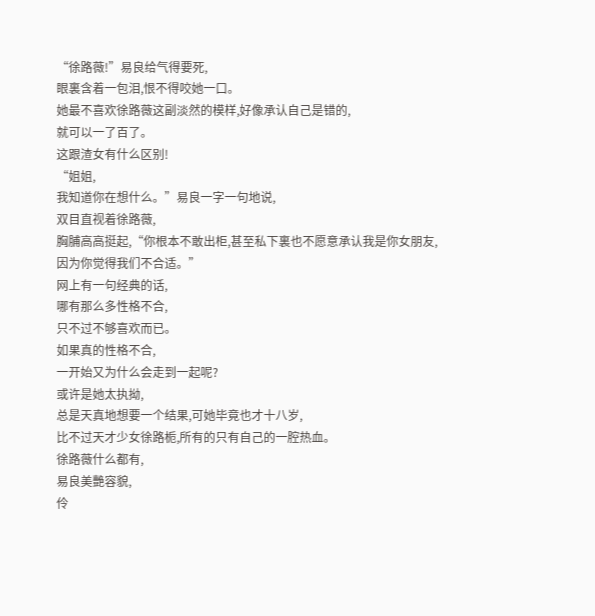“徐路薇!”易良给气得要死,
眼裏含着一包泪,恨不得咬她一口。
她最不喜欢徐路薇这副淡然的模样,好像承认自己是错的,
就可以一了百了。
这跟渣女有什么区别!
“姐姐,
我知道你在想什么。”易良一字一句地说,
双目直视着徐路薇,
胸脯高高挺起,“你根本不敢出柜,甚至私下裏也不愿意承认我是你女朋友,
因为你觉得我们不合适。”
网上有一句经典的话,
哪有那么多性格不合,
只不过不够喜欢而已。
如果真的性格不合,
一开始又为什么会走到一起呢?
或许是她太执拗,
总是天真地想要一个结果,可她毕竟也才十八岁,
比不过天才少女徐路栀,所有的只有自己的一腔热血。
徐路薇什么都有,
易良美艷容貌,
伶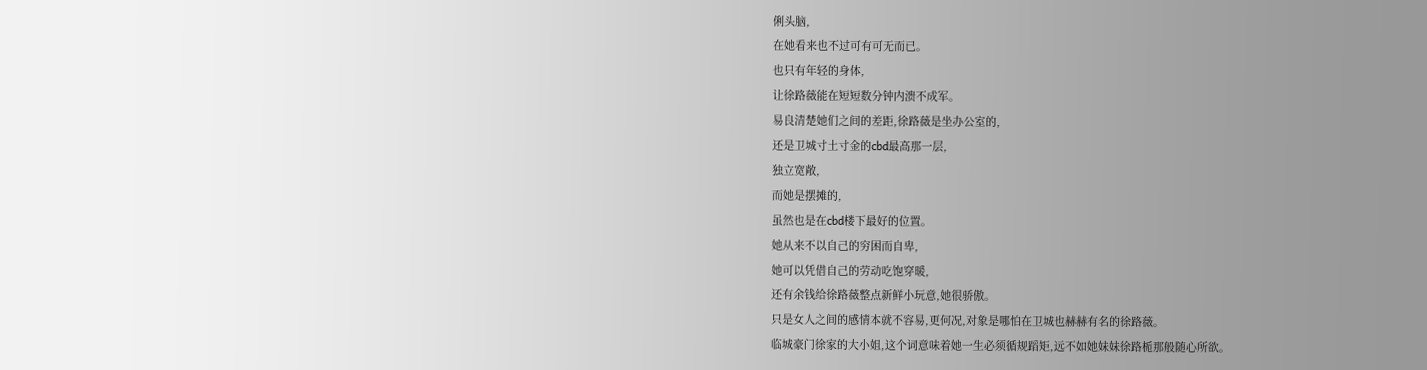俐头脑,
在她看来也不过可有可无而已。
也只有年轻的身体,
让徐路薇能在短短数分钟内溃不成军。
易良清楚她们之间的差距,徐路薇是坐办公室的,
还是卫城寸土寸金的cbd最高那一层,
独立宽敞,
而她是摆摊的,
虽然也是在cbd楼下最好的位置。
她从来不以自己的穷困而自卑,
她可以凭借自己的劳动吃饱穿暖,
还有余钱给徐路薇整点新鲜小玩意,她很骄傲。
只是女人之间的感情本就不容易,更何况,对象是哪怕在卫城也赫赫有名的徐路薇。
临城豪门徐家的大小姐,这个词意味着她一生必须循规蹈矩,远不如她妹妹徐路栀那般随心所欲。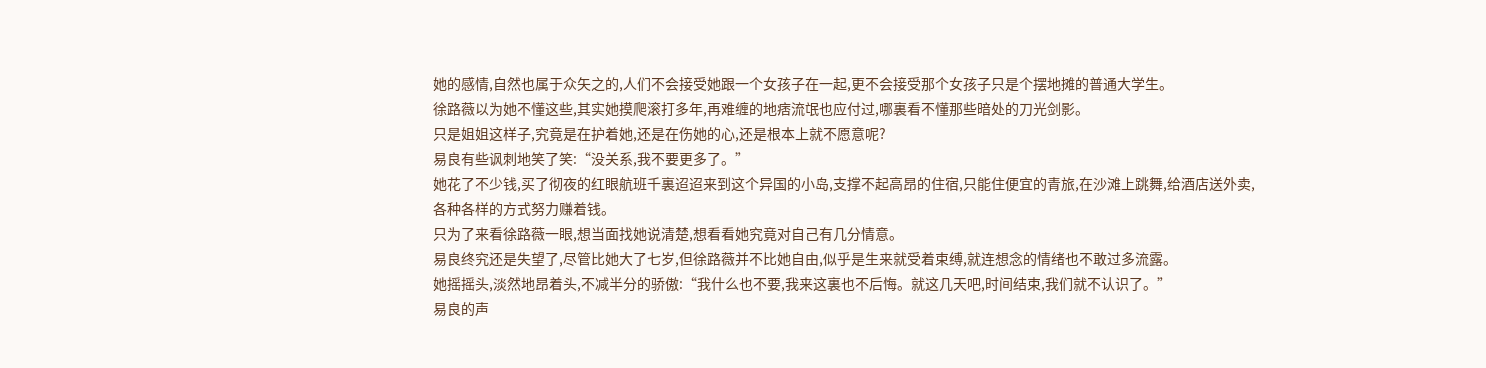她的感情,自然也属于众矢之的,人们不会接受她跟一个女孩子在一起,更不会接受那个女孩子只是个摆地摊的普通大学生。
徐路薇以为她不懂这些,其实她摸爬滚打多年,再难缠的地痞流氓也应付过,哪裏看不懂那些暗处的刀光剑影。
只是姐姐这样子,究竟是在护着她,还是在伤她的心,还是根本上就不愿意呢?
易良有些讽刺地笑了笑:“没关系,我不要更多了。”
她花了不少钱,买了彻夜的红眼航班千裏迢迢来到这个异国的小岛,支撑不起高昂的住宿,只能住便宜的青旅,在沙滩上跳舞,给酒店送外卖,各种各样的方式努力赚着钱。
只为了来看徐路薇一眼,想当面找她说清楚,想看看她究竟对自己有几分情意。
易良终究还是失望了,尽管比她大了七岁,但徐路薇并不比她自由,似乎是生来就受着束缚,就连想念的情绪也不敢过多流露。
她摇摇头,淡然地昂着头,不减半分的骄傲:“我什么也不要,我来这裏也不后悔。就这几天吧,时间结束,我们就不认识了。”
易良的声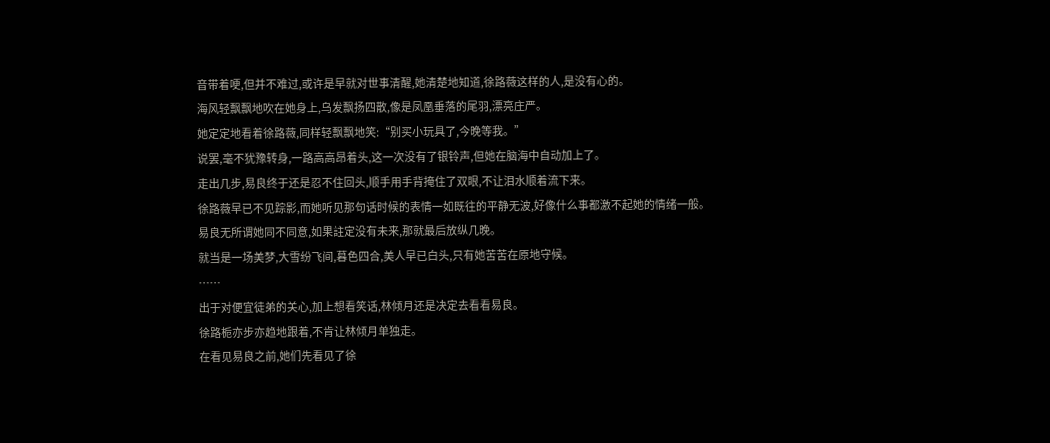音带着哽,但并不难过,或许是早就对世事清醒,她清楚地知道,徐路薇这样的人,是没有心的。
海风轻飘飘地吹在她身上,乌发飘扬四散,像是凤凰垂落的尾羽,漂亮庄严。
她定定地看着徐路薇,同样轻飘飘地笑:“别买小玩具了,今晚等我。”
说罢,毫不犹豫转身,一路高高昂着头,这一次没有了银铃声,但她在脑海中自动加上了。
走出几步,易良终于还是忍不住回头,顺手用手背掩住了双眼,不让泪水顺着流下来。
徐路薇早已不见踪影,而她听见那句话时候的表情一如既往的平静无波,好像什么事都激不起她的情绪一般。
易良无所谓她同不同意,如果註定没有未来,那就最后放纵几晚。
就当是一场美梦,大雪纷飞间,暮色四合,美人早已白头,只有她苦苦在原地守候。
……
出于对便宜徒弟的关心,加上想看笑话,林倾月还是决定去看看易良。
徐路栀亦步亦趋地跟着,不肯让林倾月单独走。
在看见易良之前,她们先看见了徐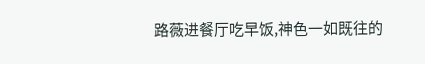路薇进餐厅吃早饭,神色一如既往的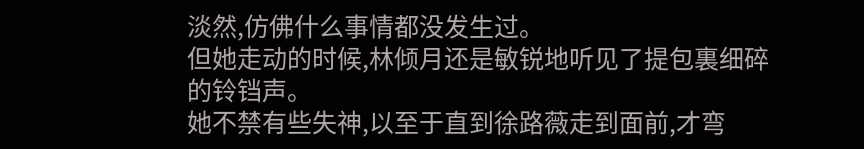淡然,仿佛什么事情都没发生过。
但她走动的时候,林倾月还是敏锐地听见了提包裏细碎的铃铛声。
她不禁有些失神,以至于直到徐路薇走到面前,才弯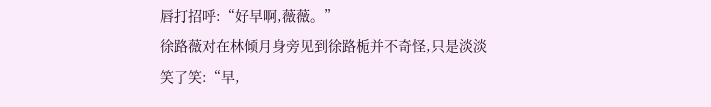唇打招呼:“好早啊,薇薇。”
徐路薇对在林倾月身旁见到徐路栀并不奇怪,只是淡淡笑了笑:“早,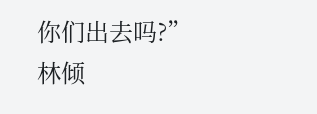你们出去吗?”
林倾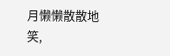月懒懒散散地笑,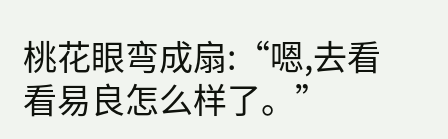桃花眼弯成扇:“嗯,去看看易良怎么样了。”